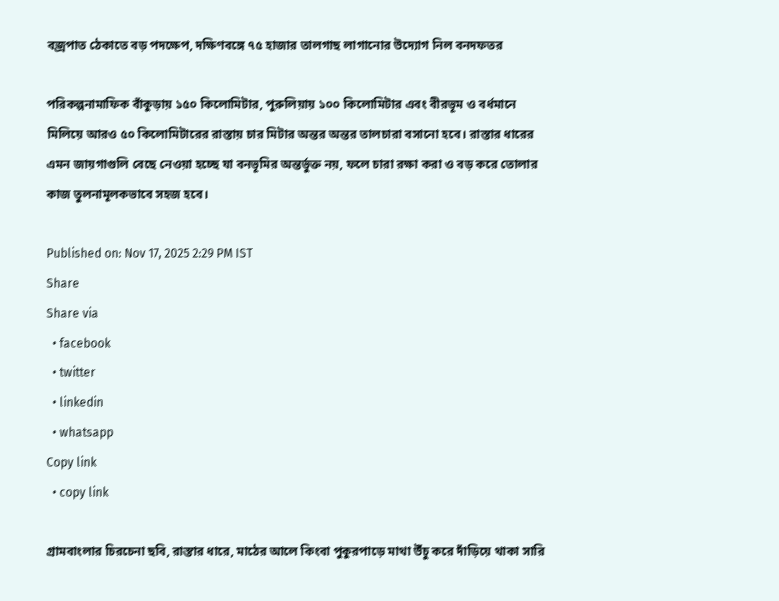বজ্রপাত ঠেকাতে বড় পদক্ষেপ, দক্ষিণবঙ্গে ৭৫ হাজার তালগাছ লাগানোর উদ্যোগ নিল বনদফতর

পরিকল্পনামাফিক বাঁকুড়ায় ১৫০ কিলোমিটার, পুরুলিয়ায় ১০০ কিলোমিটার এবং বীরভূম ও বর্ধমানে মিলিয়ে আরও ৫০ কিলোমিটারের রাস্তায় চার মিটার অন্তর অন্তর তালচারা বসানো হবে। রাস্তার ধারের এমন জায়গাগুলি বেছে নেওয়া হচ্ছে যা বনভূমির অন্তর্ভুক্ত নয়, ফলে চারা রক্ষা করা ও বড় করে তোলার কাজ তুলনামূলকভাবে সহজ হবে।

Published on: Nov 17, 2025 2:29 PM IST
Share
Share via
  • facebook
  • twitter
  • linkedin
  • whatsapp
Copy link
  • copy link

গ্রামবাংলার চিরচেনা ছবি, রাস্তার ধারে, মাঠের আলে কিংবা পুকুরপাড়ে মাথা উঁচু করে দাঁড়িয়ে থাকা সারি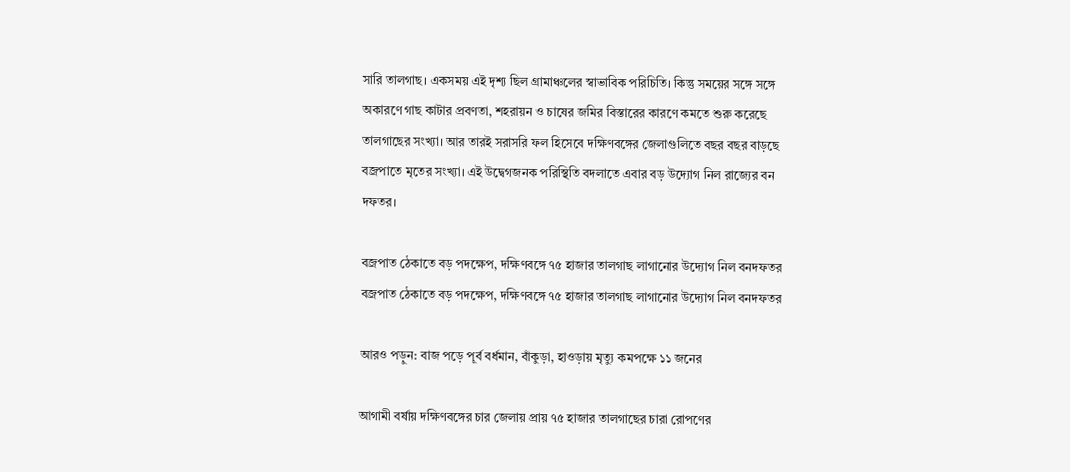সারি তালগাছ। একসময় এই দৃশ্য ছিল গ্রামাঞ্চলের স্বাভাবিক পরিচিতি। কিন্তু সময়ের সঙ্গে সঙ্গে অকারণে গাছ কাটার প্রবণতা, শহরায়ন ও চাষের জমির বিস্তারের কারণে কমতে শুরু করেছে তালগাছের সংখ্যা। আর তারই সরাসরি ফল হিসেবে দক্ষিণবঙ্গের জেলাগুলিতে বছর বছর বাড়ছে বজ্রপাতে মৃতের সংখ্যা। এই উদ্বেগজনক পরিস্থিতি বদলাতে এবার বড় উদ্যোগ নিল রাজ্যের বন দফতর।

বজ্রপাত ঠেকাতে বড় পদক্ষেপ, দক্ষিণবঙ্গে ৭৫ হাজার তালগাছ লাগানোর উদ্যোগ নিল বনদফতর
বজ্রপাত ঠেকাতে বড় পদক্ষেপ, দক্ষিণবঙ্গে ৭৫ হাজার তালগাছ লাগানোর উদ্যোগ নিল বনদফতর

আরও পড়ুন: বাজ পড়ে পূর্ব বর্ধমান, বাঁকুড়া, হাওড়ায় মৃত্যু কমপক্ষে ১১ জনের

আগামী বর্ষায় দক্ষিণবঙ্গের চার জেলায় প্রায় ৭৫ হাজার তালগাছের চারা রোপণের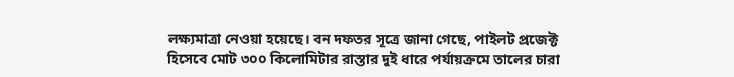লক্ষ্যমাত্রা নেওয়া হয়েছে। বন দফতর সূত্রে জানা গেছে, পাইলট প্রজেক্ট হিসেবে মোট ৩০০ কিলোমিটার রাস্তার দুই ধারে পর্যায়ক্রমে তালের চারা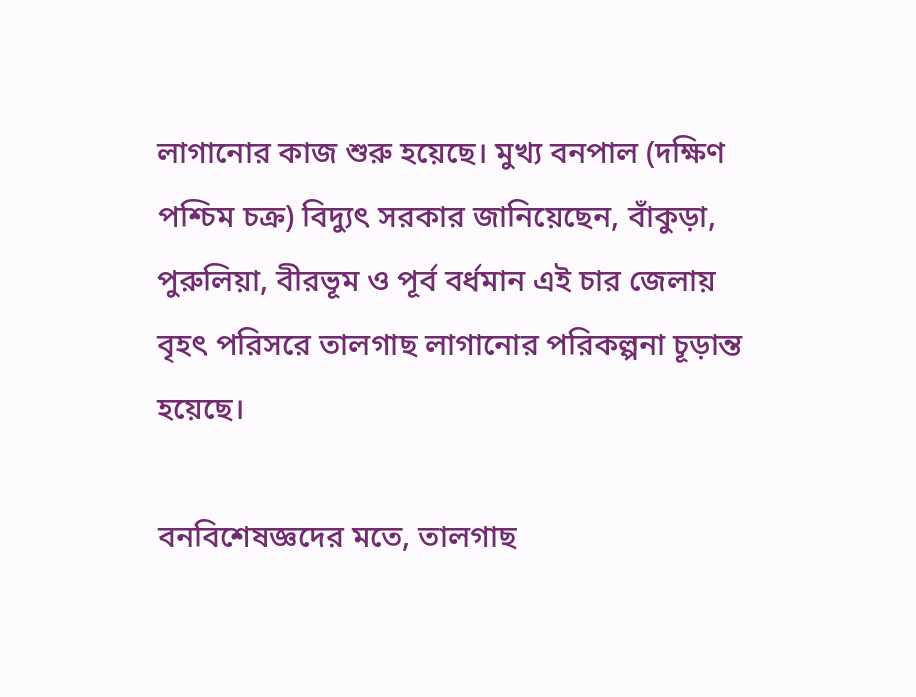লাগানোর কাজ শুরু হয়েছে। মুখ্য বনপাল (দক্ষিণ পশ্চিম চক্র) বিদ্যুৎ সরকার জানিয়েছেন, বাঁকুড়া, পুরুলিয়া, বীরভূম ও পূর্ব বর্ধমান এই চার জেলায় বৃহৎ পরিসরে তালগাছ লাগানোর পরিকল্পনা চূড়ান্ত হয়েছে।

বনবিশেষজ্ঞদের মতে, তালগাছ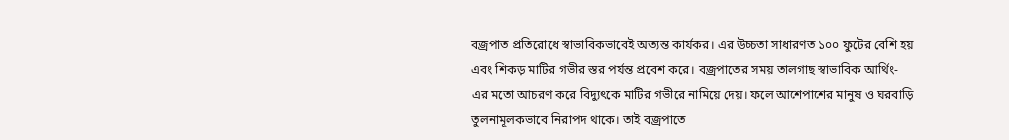বজ্রপাত প্রতিরোধে স্বাভাবিকভাবেই অত্যন্ত কার্যকর। এর উচ্চতা সাধারণত ১০০ ফুটের বেশি হয় এবং শিকড় মাটির গভীর স্তর পর্যন্ত প্রবেশ করে। বজ্রপাতের সময় তালগাছ স্বাভাবিক আর্থিং-এর মতো আচরণ করে বিদ্যুৎকে মাটির গভীরে নামিয়ে দেয়। ফলে আশেপাশের মানুষ ও ঘরবাড়ি তুলনামূলকভাবে নিরাপদ থাকে। তাই বজ্রপাতে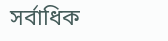সর্বাধিক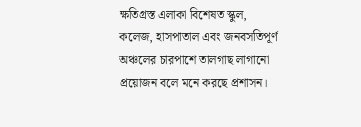ক্ষতিগ্রস্ত এলাকা বিশেষত স্কুল, কলেজ, হাসপাতাল এবং জনবসতিপূর্ণ অঞ্চলের চারপাশে তালগাছ লাগানো প্রয়োজন বলে মনে করছে প্রশাসন।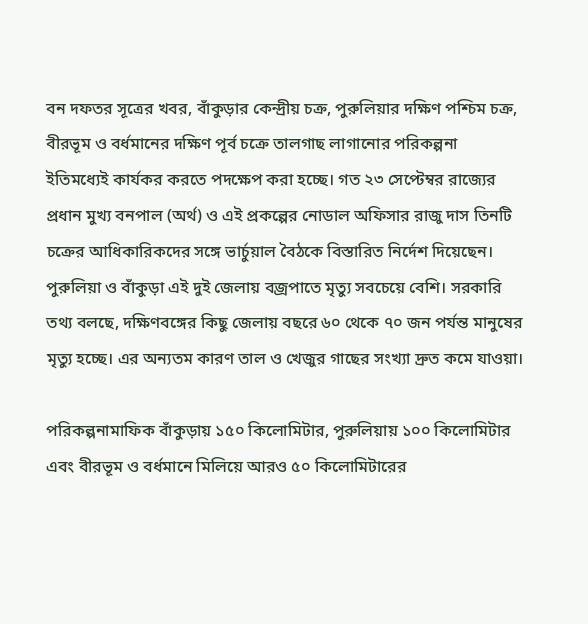বন দফতর সূত্রের খবর, বাঁকুড়ার কেন্দ্রীয় চক্র, পুরুলিয়ার দক্ষিণ পশ্চিম চক্র, বীরভূম ও বর্ধমানের দক্ষিণ পূর্ব চক্রে তালগাছ লাগানোর পরিকল্পনা ইতিমধ্যেই কার্যকর করতে পদক্ষেপ করা হচ্ছে। গত ২৩ সেপ্টেম্বর রাজ্যের প্রধান মুখ্য বনপাল (অর্থ) ও এই প্রকল্পের নোডাল অফিসার রাজু দাস তিনটি চক্রের আধিকারিকদের সঙ্গে ভার্চুয়াল বৈঠকে বিস্তারিত নির্দেশ দিয়েছেন। পুরুলিয়া ও বাঁকুড়া এই দুই জেলায় বজ্রপাতে মৃত্যু সবচেয়ে বেশি। সরকারি তথ্য বলছে, দক্ষিণবঙ্গের কিছু জেলায় বছরে ৬০ থেকে ৭০ জন পর্যন্ত মানুষের মৃত্যু হচ্ছে। এর অন্যতম কারণ তাল ও খেজুর গাছের সংখ্যা দ্রুত কমে যাওয়া।

পরিকল্পনামাফিক বাঁকুড়ায় ১৫০ কিলোমিটার, পুরুলিয়ায় ১০০ কিলোমিটার এবং বীরভূম ও বর্ধমানে মিলিয়ে আরও ৫০ কিলোমিটারের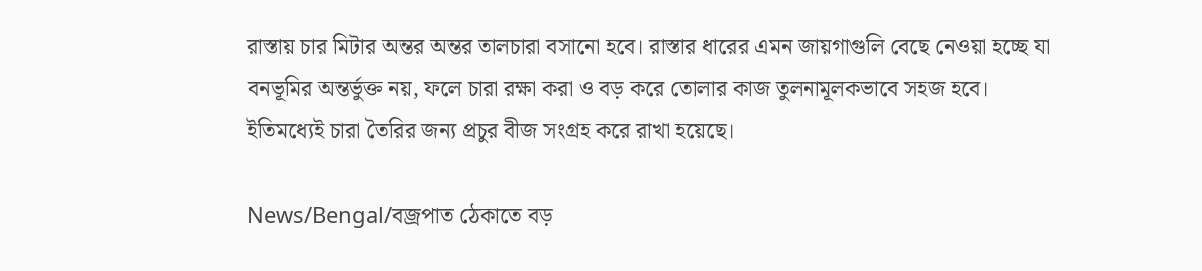রাস্তায় চার মিটার অন্তর অন্তর তালচারা বসানো হবে। রাস্তার ধারের এমন জায়গাগুলি বেছে নেওয়া হচ্ছে যা বনভূমির অন্তর্ভুক্ত নয়, ফলে চারা রক্ষা করা ও বড় করে তোলার কাজ তুলনামূলকভাবে সহজ হবে। ইতিমধ্যেই চারা তৈরির জন্য প্রচুর বীজ সংগ্রহ করে রাখা হয়েছে।

News/Bengal/বজ্রপাত ঠেকাতে বড়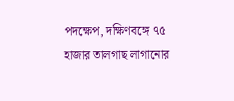পদক্ষেপ, দক্ষিণবঙ্গে ৭৫ হাজার তালগাছ লাগানোর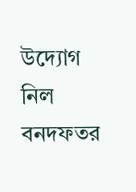উদ্যোগ নিল বনদফতর